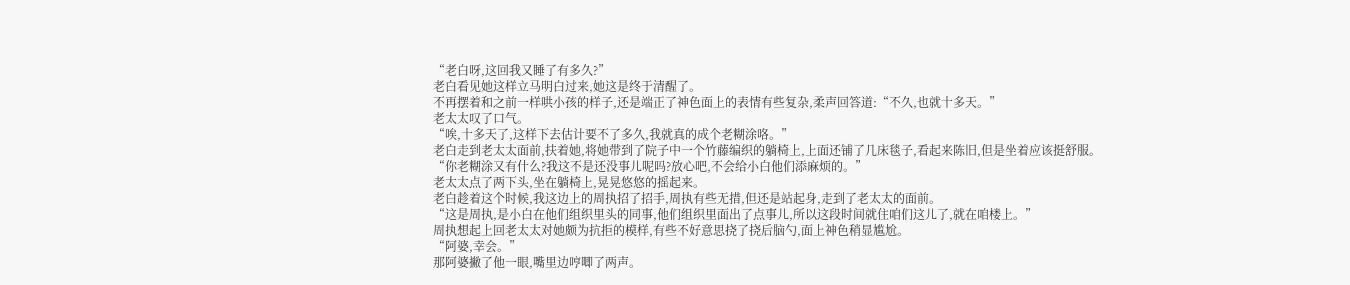“老白呀,这回我又睡了有多久?”
老白看见她这样立马明白过来,她这是终于清醒了。
不再摆着和之前一样哄小孩的样子,还是端正了神色面上的表情有些复杂,柔声回答道:“不久,也就十多天。”
老太太叹了口气。
“唉,十多天了,这样下去估计要不了多久,我就真的成个老糊涂咯。”
老白走到老太太面前,扶着她,将她带到了院子中一个竹藤编织的躺椅上,上面还铺了几床毯子,看起来陈旧,但是坐着应该挺舒服。
“你老糊涂又有什么?我这不是还没事儿呢吗?放心吧,不会给小白他们添麻烦的。”
老太太点了两下头,坐在躺椅上,晃晃悠悠的摇起来。
老白趁着这个时候,我这边上的周执招了招手,周执有些无措,但还是站起身,走到了老太太的面前。
“这是周执,是小白在他们组织里头的同事,他们组织里面出了点事儿,所以这段时间就住咱们这儿了,就在咱楼上。”
周执想起上回老太太对她颇为抗拒的模样,有些不好意思挠了挠后脑勺,面上神色稍显尴尬。
“阿婆,幸会。”
那阿婆撇了他一眼,嘴里边哼唧了两声。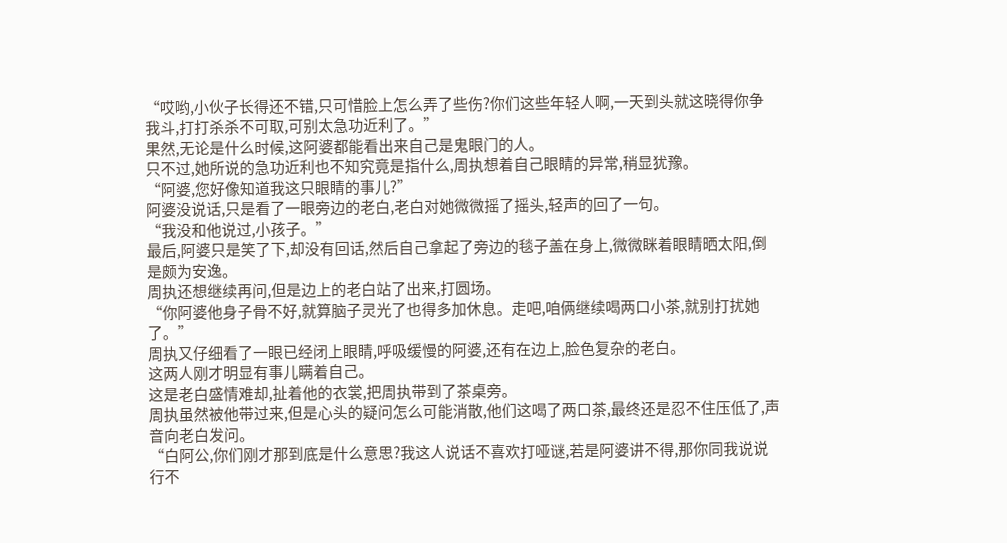“哎哟,小伙子长得还不错,只可惜脸上怎么弄了些伤?你们这些年轻人啊,一天到头就这晓得你争我斗,打打杀杀不可取,可别太急功近利了。”
果然,无论是什么时候,这阿婆都能看出来自己是鬼眼门的人。
只不过,她所说的急功近利也不知究竟是指什么,周执想着自己眼睛的异常,稍显犹豫。
“阿婆,您好像知道我这只眼睛的事儿?”
阿婆没说话,只是看了一眼旁边的老白,老白对她微微摇了摇头,轻声的回了一句。
“我没和他说过,小孩子。”
最后,阿婆只是笑了下,却没有回话,然后自己拿起了旁边的毯子盖在身上,微微眯着眼睛晒太阳,倒是颇为安逸。
周执还想继续再问,但是边上的老白站了出来,打圆场。
“你阿婆他身子骨不好,就算脑子灵光了也得多加休息。走吧,咱俩继续喝两口小茶,就别打扰她了。”
周执又仔细看了一眼已经闭上眼睛,呼吸缓慢的阿婆,还有在边上,脸色复杂的老白。
这两人刚才明显有事儿瞒着自己。
这是老白盛情难却,扯着他的衣裳,把周执带到了茶桌旁。
周执虽然被他带过来,但是心头的疑问怎么可能消散,他们这喝了两口茶,最终还是忍不住压低了,声音向老白发问。
“白阿公,你们刚才那到底是什么意思?我这人说话不喜欢打哑谜,若是阿婆讲不得,那你同我说说行不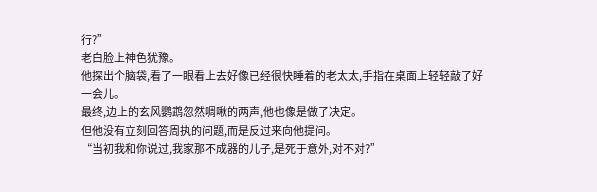行?”
老白脸上神色犹豫。
他探出个脑袋,看了一眼看上去好像已经很快睡着的老太太,手指在桌面上轻轻敲了好一会儿。
最终,边上的玄风鹦鹉忽然啁啾的两声,他也像是做了决定。
但他没有立刻回答周执的问题,而是反过来向他提问。
“当初我和你说过,我家那不成器的儿子,是死于意外,对不对?”